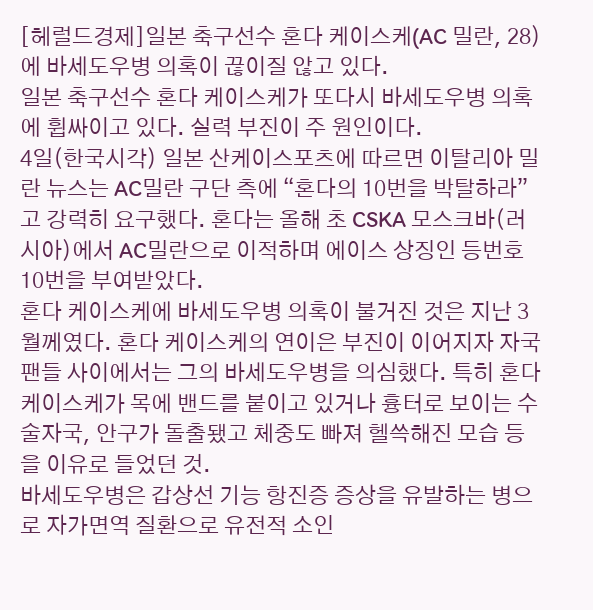[헤럴드경제]일본 축구선수 혼다 케이스케(AC 밀란, 28)에 바세도우병 의혹이 끊이질 않고 있다.
일본 축구선수 혼다 케이스케가 또다시 바세도우병 의혹에 휩싸이고 있다. 실력 부진이 주 원인이다.
4일(한국시각) 일본 산케이스포츠에 따르면 이탈리아 밀란 뉴스는 AC밀란 구단 측에 “혼다의 10번을 박탈하라”고 강력히 요구했다. 혼다는 올해 초 CSKA 모스크바(러시아)에서 AC밀란으로 이적하며 에이스 상징인 등번호 10번을 부여받았다.
혼다 케이스케에 바세도우병 의혹이 불거진 것은 지난 3월께였다. 혼다 케이스케의 연이은 부진이 이어지자 자국팬들 사이에서는 그의 바세도우병을 의심했다. 특히 혼다 케이스케가 목에 밴드를 붙이고 있거나 흉터로 보이는 수술자국, 안구가 돌출됐고 체중도 빠져 헬쓱해진 모습 등을 이유로 들었던 것.
바세도우병은 갑상선 기능 항진증 증상을 유발하는 병으로 자가면역 질환으로 유전적 소인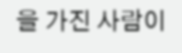을 가진 사람이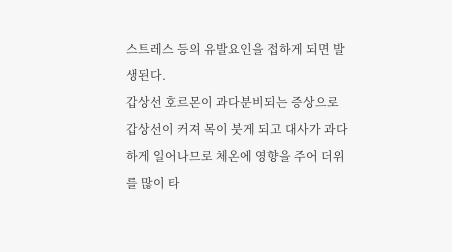스트레스 등의 유발요인을 접하게 되면 발생된다.
갑상선 호르몬이 과다분비되는 증상으로 갑상선이 커져 목이 붓게 되고 대사가 과다하게 일어나므로 체온에 영향을 주어 더위를 많이 타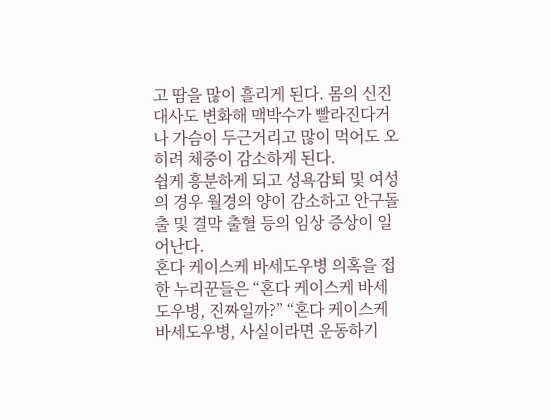고 땀을 많이 흘리게 된다. 몸의 신진대사도 변화해 맥박수가 빨라진다거나 가슴이 두근거리고 많이 먹어도 오히려 체중이 감소하게 된다.
쉽게 흥분하게 되고 성욕감퇴 및 여성의 경우 월경의 양이 감소하고 안구돌출 및 결막 출혈 등의 임상 증상이 일어난다.
혼다 케이스케 바세도우병 의혹을 접한 누리꾼들은 “혼다 케이스케 바세도우병, 진짜일까?” “혼다 케이스케 바세도우병, 사실이라면 운동하기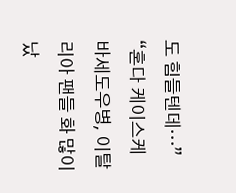도 힘들텐데…” “혼다 케이스케 바세도우병, 이탈리아 팬들 화 많이 났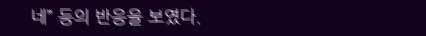네” 등의 반응을 보였다.